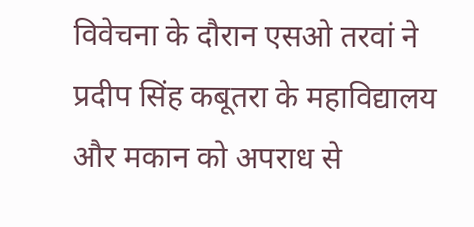विवेचना के दौरान एसओ तरवां ने प्रदीप सिंह कबूतरा के महाविद्यालय और मकान को अपराध से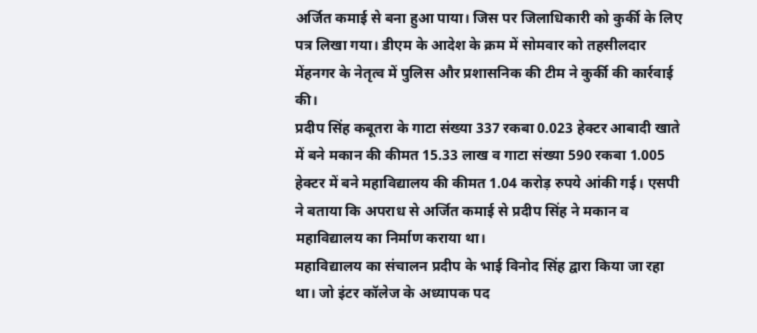अर्जित कमाई से बना हुआ पाया। जिस पर जिलाधिकारी को कुर्की के लिए पत्र लिखा गया। डीएम के आदेश के क्रम में सोमवार को तहसीलदार मेंहनगर के नेतृत्व में पुलिस और प्रशासनिक की टीम ने कुर्की की कार्रवाई की।
प्रदीप सिंह कबूतरा के गाटा संख्या 337 रकबा 0.023 हेक्टर आबादी खाते में बने मकान की कीमत 15.33 लाख व गाटा संख्या 590 रकबा 1.005 हेक्टर में बने महाविद्यालय की कीमत 1.04 करोड़ रुपये आंकी गई। एसपी ने बताया कि अपराध से अर्जित कमाई से प्रदीप सिंह ने मकान व महाविद्यालय का निर्माण कराया था।
महाविद्यालय का संचालन प्रदीप के भाई विनोद सिंह द्वारा किया जा रहा था। जो इंटर कॉलेज के अध्यापक पद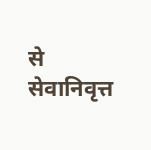से सेवानिवृत्त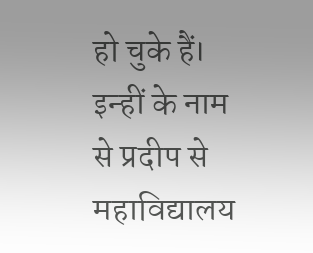हो चुके हैं। इन्हीं के नाम से प्रदीप से महाविद्यालय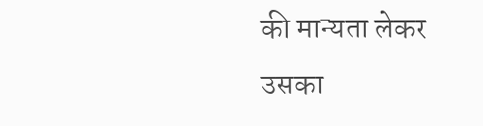की मान्यता लेकर उसका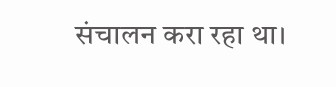संचालन करा रहा था।